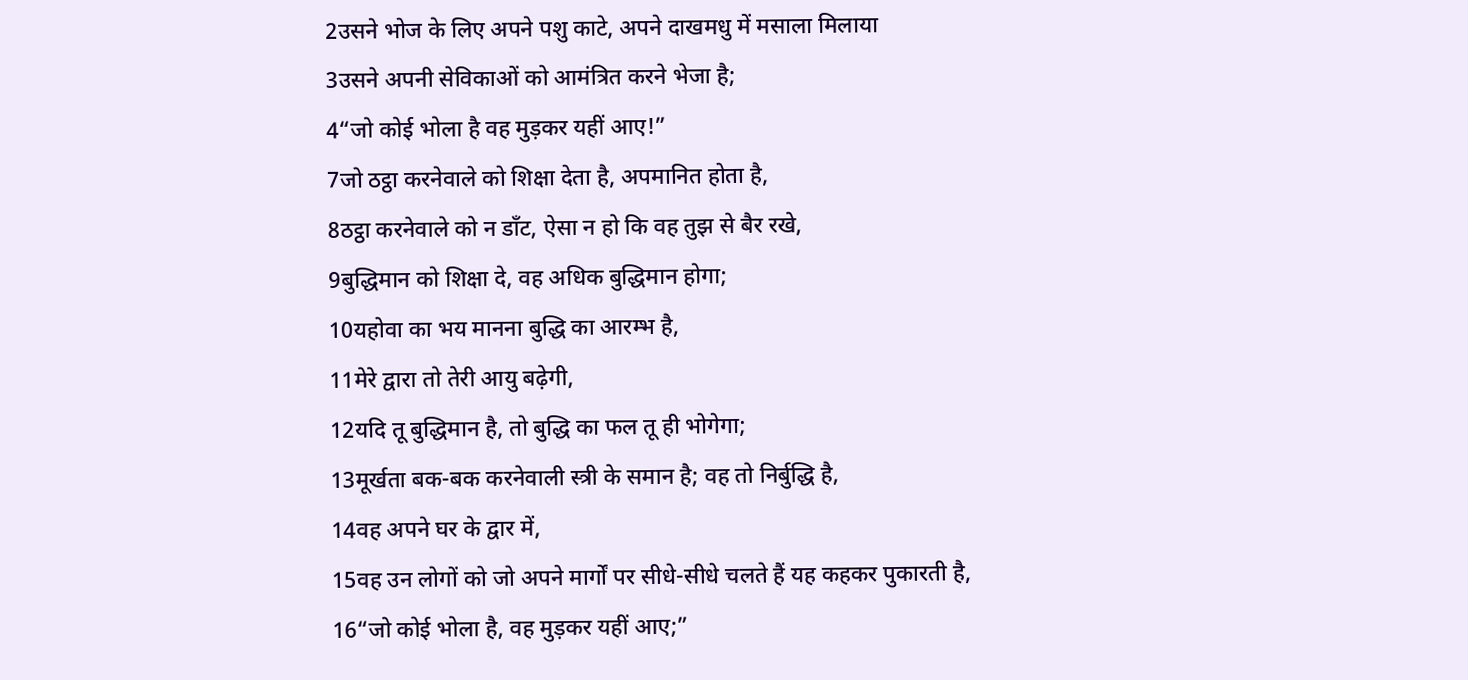2उसने भोज के लिए अपने पशु काटे, अपने दाखमधु में मसाला मिलाया
3उसने अपनी सेविकाओं को आमंत्रित करने भेजा है;
4“जो कोई भोला है वह मुड़कर यहीं आए!”
7जो ठट्ठा करनेवाले को शिक्षा देता है, अपमानित होता है,
8ठट्ठा करनेवाले को न डाँट, ऐसा न हो कि वह तुझ से बैर रखे,
9बुद्धिमान को शिक्षा दे, वह अधिक बुद्धिमान होगा;
10यहोवा का भय मानना बुद्धि का आरम्भ है,
11मेरे द्वारा तो तेरी आयु बढ़ेगी,
12यदि तू बुद्धिमान है, तो बुद्धि का फल तू ही भोगेगा;
13मूर्खता बक-बक करनेवाली स्त्री के समान है; वह तो निर्बुद्धि है,
14वह अपने घर के द्वार में,
15वह उन लोगों को जो अपने मार्गों पर सीधे-सीधे चलते हैं यह कहकर पुकारती है,
16“जो कोई भोला है, वह मुड़कर यहीं आए;”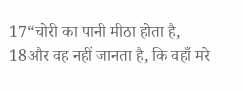17“चोरी का पानी मीठा होता है,
18और वह नहीं जानता है, कि वहाँ मरे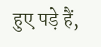हुए पड़े हैं,